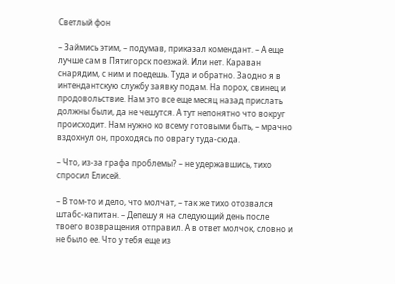Светлый фон

– Займись этим, – подумав, приказал комендант. – А еще лучше сам в Пятигорск поезжай. Или нет. Караван снарядим, с ним и поедешь. Туда и обратно. Заодно я в интендантскую службу заявку подам. На порох, свинец и продовольствие. Нам это все еще месяц назад прислать должны были, да не чешутся. А тут непонятно что вокруг происходит. Нам нужно ко всему готовыми быть, – мрачно вздохнул он, проходясь по оврагу туда-сюда.

– Что, из-за графа проблемы? – не удержавшись, тихо спросил Елисей.

– В том-то и дело, что молчат, – так же тихо отозвался штабс-капитан. – Депешу я на следующий день после твоего возвращения отправил. А в ответ молчок, словно и не было ее. Что у тебя еще из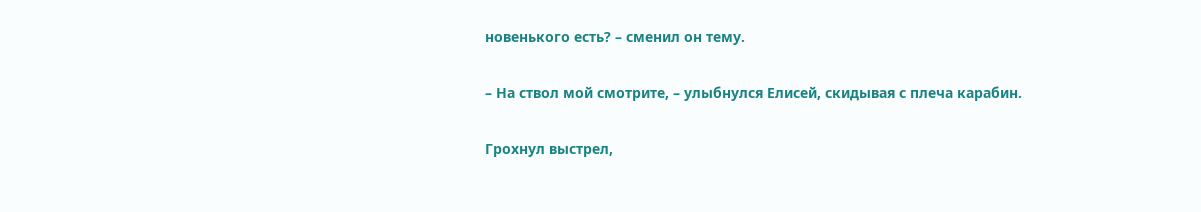новенького есть? – сменил он тему.

– На ствол мой смотрите, – улыбнулся Елисей, скидывая с плеча карабин.

Грохнул выстрел,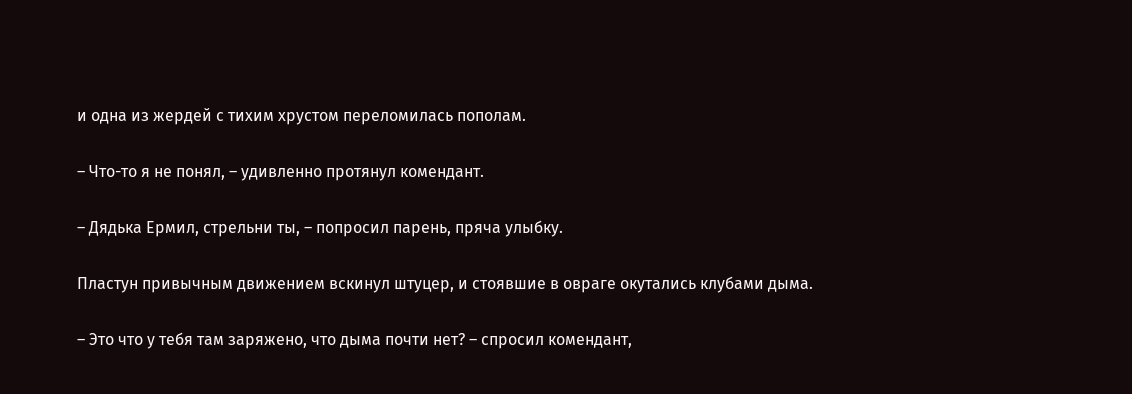и одна из жердей с тихим хрустом переломилась пополам.

– Что-то я не понял, – удивленно протянул комендант.

– Дядька Ермил, стрельни ты, – попросил парень, пряча улыбку.

Пластун привычным движением вскинул штуцер, и стоявшие в овраге окутались клубами дыма.

– Это что у тебя там заряжено, что дыма почти нет? – спросил комендант,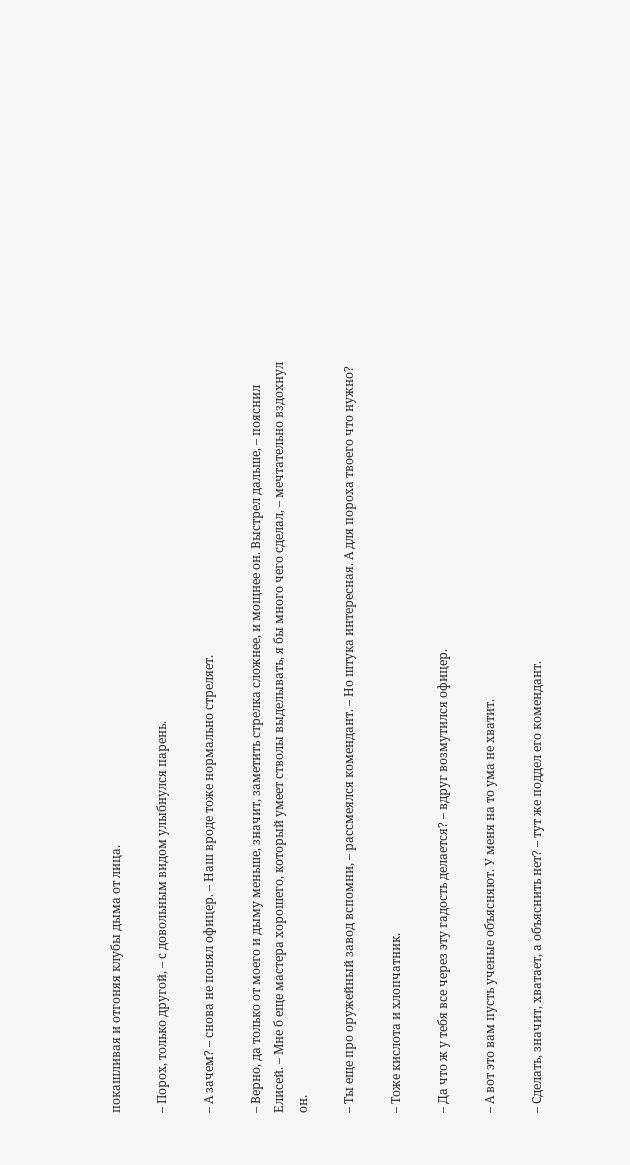покашливая и отгоняя клубы дыма от лица.

– Порох, только другой, – с довольным видом улыбнулся парень.

– А зачем? – снова не понял офицер. – Наш вроде тоже нормально стреляет.

– Верно, да только от моего и дыму меньше, значит, заметить стрелка сложнее, и мощнее он. Выстрел дальше, – пояснил Елисей. – Мне б еще мастера хорошего, который умеет стволы выделывать, я бы много чего сделал, – мечтательно вздохнул он.

– Ты еще про оружейный завод вспомни, – рассмеялся комендант. – Но штука интересная. А для пороха твоего что нужно?

– Тоже кислота и хлопчатник.

– Да что ж у тебя все через эту гадость делается? – вдруг возмутился офицер.

– А вот это вам пусть ученые объясняют. У меня на то ума не хватит.

– Сделать, значит, хватает, а объяснить нет? – тут же поддел его комендант.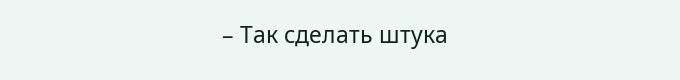– Так сделать штука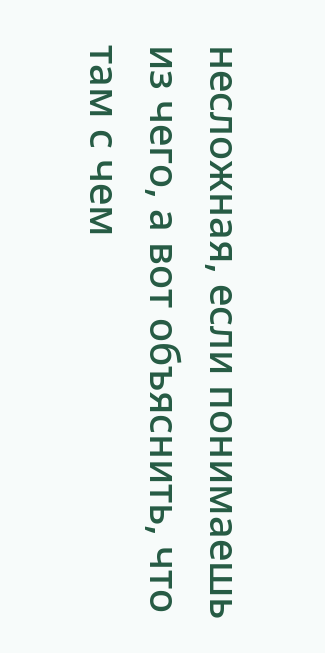несложная, если понимаешь из чего, а вот объяснить, что там с чем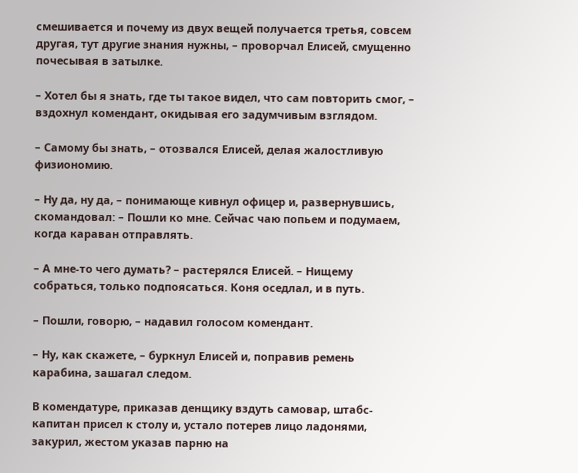смешивается и почему из двух вещей получается третья, совсем другая, тут другие знания нужны, – проворчал Елисей, смущенно почесывая в затылке.

– Хотел бы я знать, где ты такое видел, что сам повторить смог, – вздохнул комендант, окидывая его задумчивым взглядом.

– Самому бы знать, – отозвался Елисей, делая жалостливую физиономию.

– Ну да, ну да, – понимающе кивнул офицер и, развернувшись, скомандовал: – Пошли ко мне. Сейчас чаю попьем и подумаем, когда караван отправлять.

– А мне-то чего думать? – растерялся Елисей. – Нищему собраться, только подпоясаться. Коня оседлал, и в путь.

– Пошли, говорю, – надавил голосом комендант.

– Ну, как скажете, – буркнул Елисей и, поправив ремень карабина, зашагал следом.

В комендатуре, приказав денщику вздуть самовар, штабс-капитан присел к столу и, устало потерев лицо ладонями, закурил, жестом указав парню на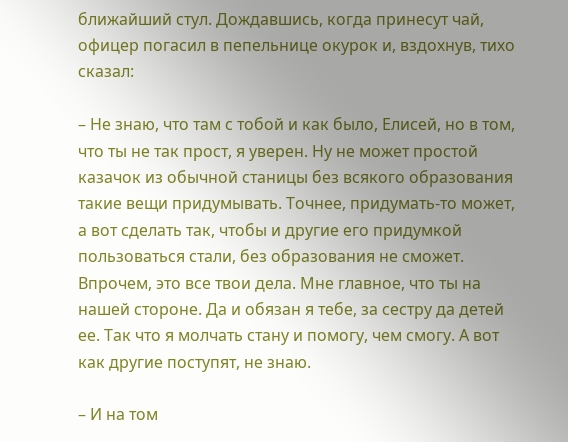ближайший стул. Дождавшись, когда принесут чай, офицер погасил в пепельнице окурок и, вздохнув, тихо сказал:

– Не знаю, что там с тобой и как было, Елисей, но в том, что ты не так прост, я уверен. Ну не может простой казачок из обычной станицы без всякого образования такие вещи придумывать. Точнее, придумать-то может, а вот сделать так, чтобы и другие его придумкой пользоваться стали, без образования не сможет. Впрочем, это все твои дела. Мне главное, что ты на нашей стороне. Да и обязан я тебе, за сестру да детей ее. Так что я молчать стану и помогу, чем смогу. А вот как другие поступят, не знаю.

– И на том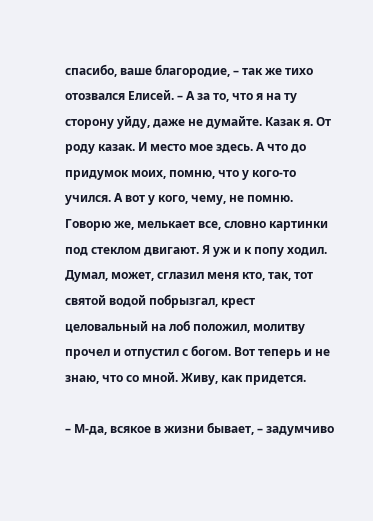спасибо, ваше благородие, – так же тихо отозвался Елисей. – А за то, что я на ту сторону уйду, даже не думайте. Казак я. От роду казак. И место мое здесь. А что до придумок моих, помню, что у кого-то учился. А вот у кого, чему, не помню. Говорю же, мелькает все, словно картинки под стеклом двигают. Я уж и к попу ходил. Думал, может, сглазил меня кто, так, тот святой водой побрызгал, крест целовальный на лоб положил, молитву прочел и отпустил с богом. Вот теперь и не знаю, что со мной. Живу, как придется.

– М-да, всякое в жизни бывает, – задумчиво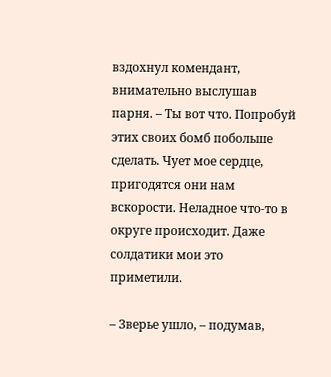вздохнул комендант, внимательно выслушав парня. – Ты вот что. Попробуй этих своих бомб побольше сделать. Чует мое сердце, пригодятся они нам вскорости. Неладное что-то в округе происходит. Даже солдатики мои это приметили.

– Зверье ушло, – подумав,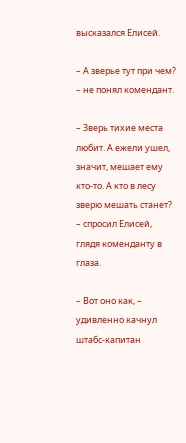высказался Елисей.

– А зверье тут при чем? – не понял комендант.

– Зверь тихие места любит. А ежели ушел, значит, мешает ему кто-то. А кто в лесу зверю мешать станет? – спросил Елисей, глядя коменданту в глаза.

– Вот оно как, – удивленно качнул штабс-капитан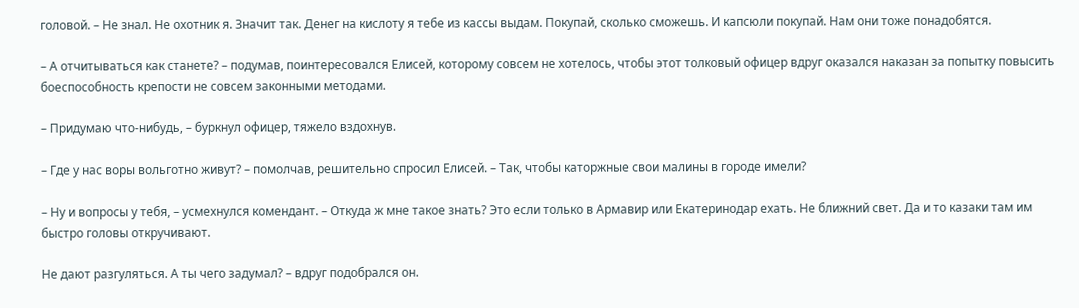головой. – Не знал. Не охотник я. Значит так. Денег на кислоту я тебе из кассы выдам. Покупай, сколько сможешь. И капсюли покупай. Нам они тоже понадобятся.

– А отчитываться как станете? – подумав, поинтересовался Елисей, которому совсем не хотелось, чтобы этот толковый офицер вдруг оказался наказан за попытку повысить боеспособность крепости не совсем законными методами.

– Придумаю что-нибудь, – буркнул офицер, тяжело вздохнув.

– Где у нас воры вольготно живут? – помолчав, решительно спросил Елисей. – Так, чтобы каторжные свои малины в городе имели?

– Ну и вопросы у тебя, – усмехнулся комендант. – Откуда ж мне такое знать? Это если только в Армавир или Екатеринодар ехать. Не ближний свет. Да и то казаки там им быстро головы откручивают.

Не дают разгуляться. А ты чего задумал? – вдруг подобрался он.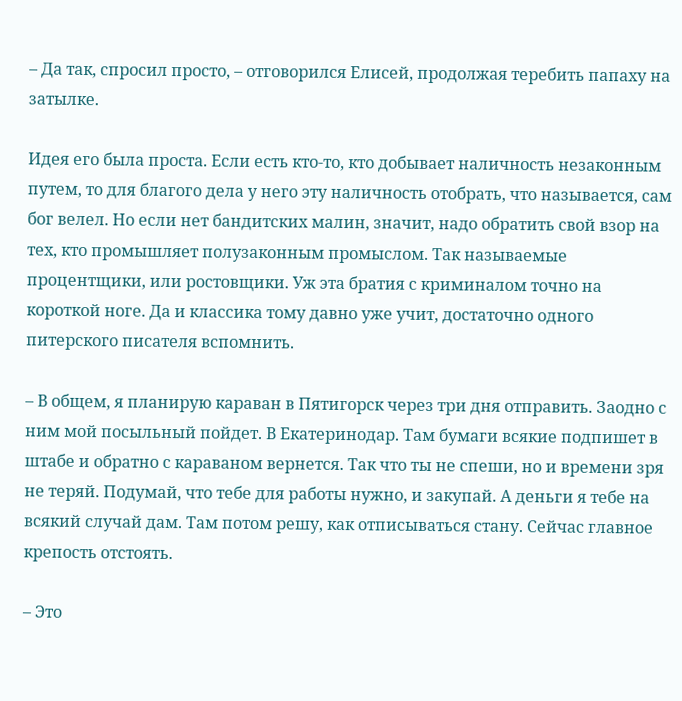– Да так, спросил просто, – отговорился Елисей, продолжая теребить папаху на затылке.

Идея его была проста. Если есть кто-то, кто добывает наличность незаконным путем, то для благого дела у него эту наличность отобрать, что называется, сам бог велел. Но если нет бандитских малин, значит, надо обратить свой взор на тех, кто промышляет полузаконным промыслом. Так называемые процентщики, или ростовщики. Уж эта братия с криминалом точно на короткой ноге. Да и классика тому давно уже учит, достаточно одного питерского писателя вспомнить.

– В общем, я планирую караван в Пятигорск через три дня отправить. Заодно с ним мой посыльный пойдет. В Екатеринодар. Там бумаги всякие подпишет в штабе и обратно с караваном вернется. Так что ты не спеши, но и времени зря не теряй. Подумай, что тебе для работы нужно, и закупай. А деньги я тебе на всякий случай дам. Там потом решу, как отписываться стану. Сейчас главное крепость отстоять.

– Это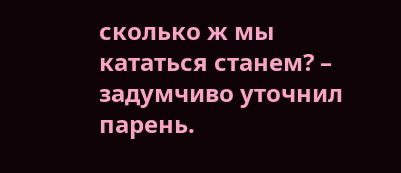сколько ж мы кататься станем? – задумчиво уточнил парень.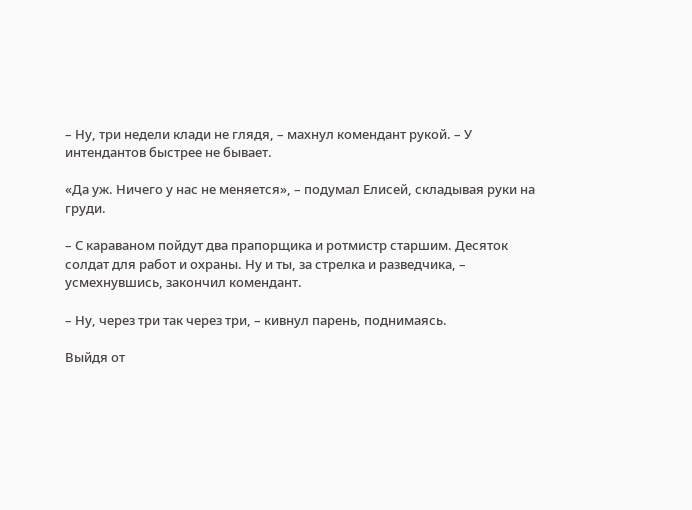– Ну, три недели клади не глядя, – махнул комендант рукой. – У интендантов быстрее не бывает.

«Да уж. Ничего у нас не меняется», – подумал Елисей, складывая руки на груди.

– С караваном пойдут два прапорщика и ротмистр старшим. Десяток солдат для работ и охраны. Ну и ты, за стрелка и разведчика, – усмехнувшись, закончил комендант.

– Ну, через три так через три, – кивнул парень, поднимаясь.

Выйдя от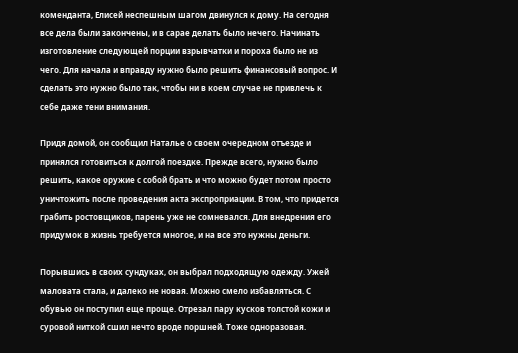коменданта, Елисей неспешным шагом двинулся к дому. На сегодня все дела были закончены, и в сарае делать было нечего. Начинать изготовление следующей порции взрывчатки и пороха было не из чего. Для начала и вправду нужно было решить финансовый вопрос. И сделать это нужно было так, чтобы ни в коем случае не привлечь к себе даже тени внимания.

Придя домой, он сообщил Наталье о своем очередном отъезде и принялся готовиться к долгой поездке. Прежде всего, нужно было решить, какое оружие с собой брать и что можно будет потом просто уничтожить после проведения акта экспроприации. В том, что придется грабить ростовщиков, парень уже не сомневался. Для внедрения его придумок в жизнь требуется многое, и на все это нужны деньги.

Порывшись в своих сундуках, он выбрал подходящую одежду. Ужей маловата стала, и далеко не новая. Можно смело избавляться. С обувью он поступил еще проще. Отрезал пару кусков толстой кожи и суровой ниткой сшил нечто вроде поршней. Тоже одноразовая.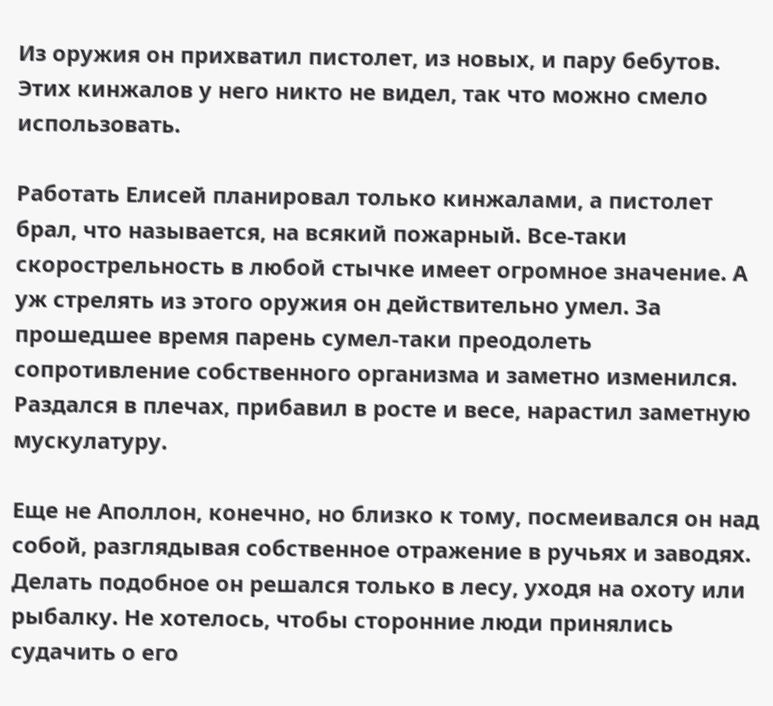Из оружия он прихватил пистолет, из новых, и пару бебутов. Этих кинжалов у него никто не видел, так что можно смело использовать.

Работать Елисей планировал только кинжалами, а пистолет брал, что называется, на всякий пожарный. Все-таки скорострельность в любой стычке имеет огромное значение. А уж стрелять из этого оружия он действительно умел. За прошедшее время парень сумел-таки преодолеть сопротивление собственного организма и заметно изменился. Раздался в плечах, прибавил в росте и весе, нарастил заметную мускулатуру.

Еще не Аполлон, конечно, но близко к тому, посмеивался он над собой, разглядывая собственное отражение в ручьях и заводях. Делать подобное он решался только в лесу, уходя на охоту или рыбалку. Не хотелось, чтобы сторонние люди принялись судачить о его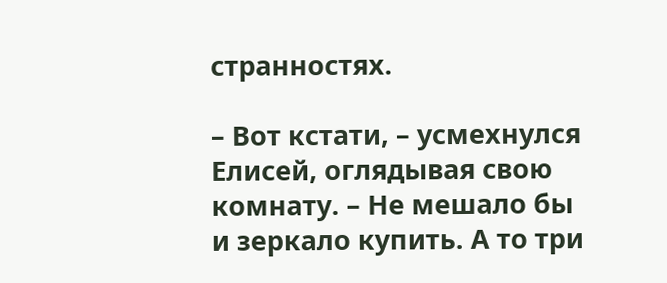странностях.

– Вот кстати, – усмехнулся Елисей, оглядывая свою комнату. – Не мешало бы и зеркало купить. А то три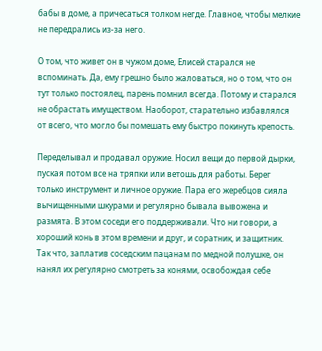бабы в доме, а причесаться толком негде. Главное, чтобы мелкие не передрались из-за него.

О том, что живет он в чужом доме, Елисей старался не вспоминать. Да, ему грешно было жаловаться, но о том, что он тут только постоялец, парень помнил всегда. Потому и старался не обрастать имуществом. Наоборот, старательно избавлялся от всего, что могло бы помешать ему быстро покинуть крепость.

Переделывал и продавал оружие. Носил вещи до первой дырки, пуская потом все на тряпки или ветошь для работы. Берег только инструмент и личное оружие. Пара его жеребцов сияла вычищенными шкурами и регулярно бывала вывожена и размята. В этом соседи его поддерживали. Что ни говори, а хороший конь в этом времени и друг, и соратник, и защитник. Так что, заплатив соседским пацанам по медной полушке, он нанял их регулярно смотреть за конями, освобождая себе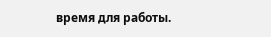время для работы.